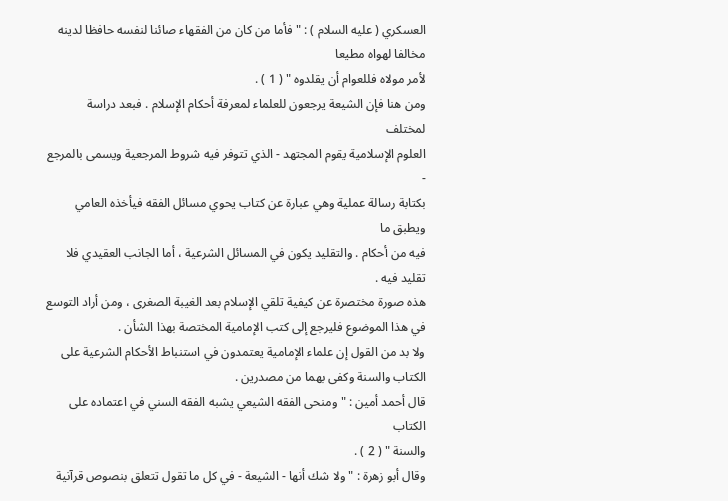العسكري ( عليه السلام ) : " فأما من كان من الفقهاء صائنا لنفسه حافظا لدينه مخالفا لهواه مطيعا
لأمر مولاه فللعوام أن يقلدوه " ( 1 ) .
ومن هنا فإن الشيعة يرجعون للعلماء لمعرفة أحكام الإسلام . فبعد دراسة لمختلف
العلوم الإسلامية يقوم المجتهد - الذي تتوفر فيه شروط المرجعية ويسمى بالمرجع -
بكتابة رسالة عملية وهي عبارة عن كتاب يحوي مسائل الفقه فيأخذه العامي ويطبق ما
فيه من أحكام . والتقليد يكون في المسائل الشرعية ، أما الجانب العقيدي فلا تقليد فيه .
هذه صورة مختصرة عن كيفية تلقي الإسلام بعد الغيبة الصغرى ، ومن أراد التوسع
في هذا الموضوع فليرجع إلى كتب الإمامية المختصة بهذا الشأن .
ولا بد من القول إن علماء الإمامية يعتمدون في استنباط الأحكام الشرعية على
الكتاب والسنة وكفى بهما من مصدرين .
قال أحمد أمين : " ومنحى الفقه الشيعي يشبه الفقه السني في اعتماده على الكتاب
والسنة " ( 2 ) .
وقال أبو زهرة : " ولا شك أنها - الشيعة - في كل ما تقول تتعلق بنصوص قرآنية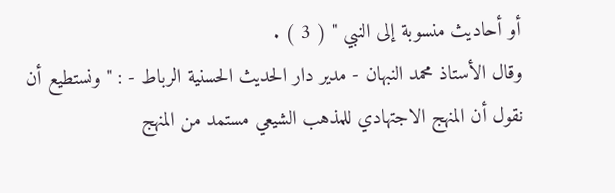أو أحاديث منسوبة إلى النبي " ( 3 ) .
وقال الأستاذ محمد النبهان - مدير دار الحديث الحسنية الرباط - : " ونستطيع أن
نقول أن المنهج الاجتهادي للمذهب الشيعي مستمد من المنهج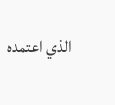الذي اعتمده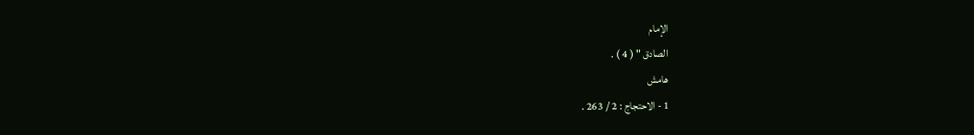الإمام
الصادق " ( 4 ) .
هامش
1 - الاحتجاج : 2 / 263 .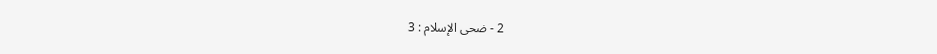2 - ضحى الإسلام : 3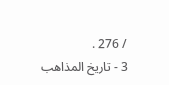/ 276 .
3 - تاريخ المذاهب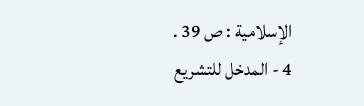الإسلامية : ص 39 .
4 - المدخل للتشريع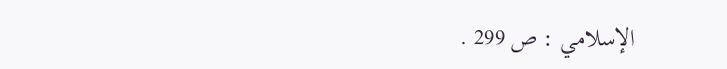الإسلامي : ص 299 .